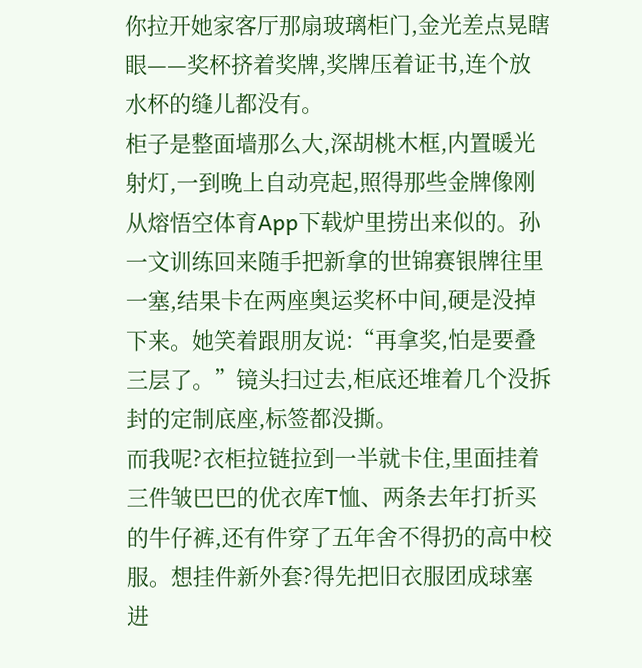你拉开她家客厅那扇玻璃柜门,金光差点晃瞎眼——奖杯挤着奖牌,奖牌压着证书,连个放水杯的缝儿都没有。
柜子是整面墙那么大,深胡桃木框,内置暖光射灯,一到晚上自动亮起,照得那些金牌像刚从熔悟空体育App下载炉里捞出来似的。孙一文训练回来随手把新拿的世锦赛银牌往里一塞,结果卡在两座奥运奖杯中间,硬是没掉下来。她笑着跟朋友说:“再拿奖,怕是要叠三层了。”镜头扫过去,柜底还堆着几个没拆封的定制底座,标签都没撕。
而我呢?衣柜拉链拉到一半就卡住,里面挂着三件皱巴巴的优衣库T恤、两条去年打折买的牛仔裤,还有件穿了五年舍不得扔的高中校服。想挂件新外套?得先把旧衣服团成球塞进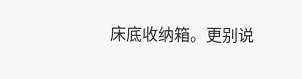床底收纳箱。更别说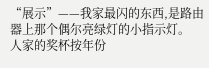“展示”——我家最闪的东西,是路由器上那个偶尔亮绿灯的小指示灯。
人家的奖杯按年份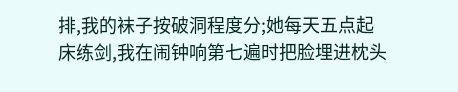排,我的袜子按破洞程度分;她每天五点起床练剑,我在闹钟响第七遍时把脸埋进枕头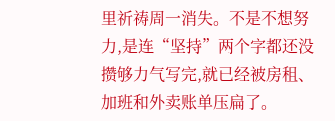里祈祷周一消失。不是不想努力,是连“坚持”两个字都还没攒够力气写完,就已经被房租、加班和外卖账单压扁了。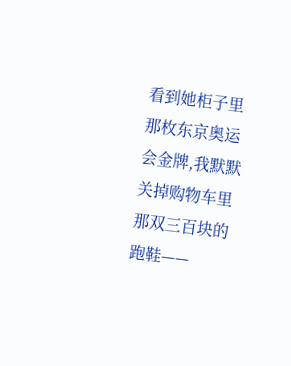看到她柜子里那枚东京奥运会金牌,我默默关掉购物车里那双三百块的跑鞋——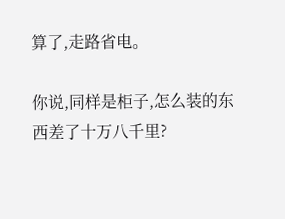算了,走路省电。

你说,同样是柜子,怎么装的东西差了十万八千里?